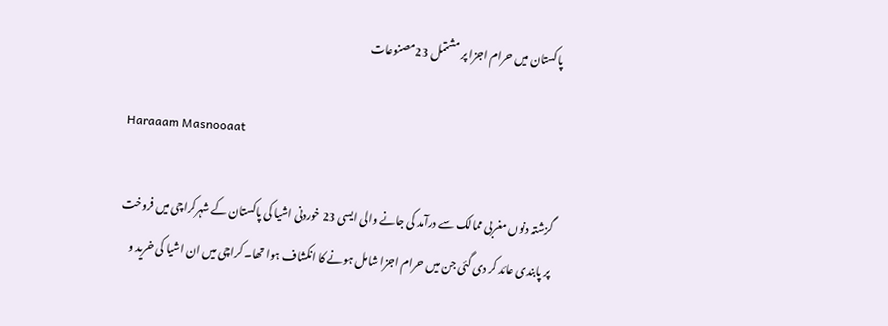پاکستان میں حرام اجزا پر مشتمل 23مصنوعات

Haraaam Masnooaat

گزشتہ دنوں مغربی ممالک سے درآمد کی جانے والی ایسی 23 خوردنی اشیا کی پاکستان کے شہرکراچی میں فروخت پر پابندی عائد کر دی گئی جن میں حرام اجزا شامل ہونے کا انکشاف ہوا تھا۔ کراچی میں ان اشیا کی خرید و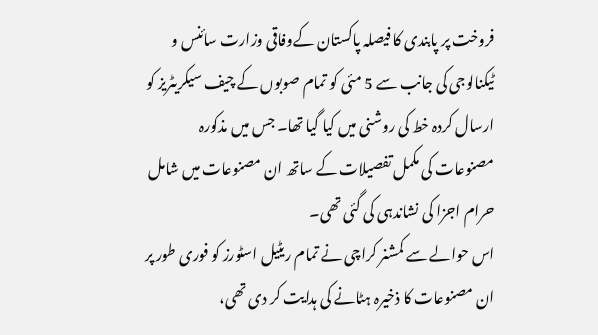فروخت پر پابندی کا فیصلہ پاکستان کےوفاقی وزارت سائنس و ٹیکنالوجی کی جانب سے 5 مئی کو تمام صوبوں کے چیف سیکریٹریز کو ارسال کردہ خط کی روشنی میں کیا گیا تھا۔ جس میں مذکورہ مصنوعات کی مکمل تفصیلات کے ساتھ ان مصنوعات میں شامل حرام اجزا کی نشاندہی کی گئی تھی۔
اس حوالے سے کمشنر کراچی نے تمام ریٹیل اسٹورز کو فوری طور پر ان مصنوعات کا ذخیرہ ہٹانے کی ہدایت کر دی تھی،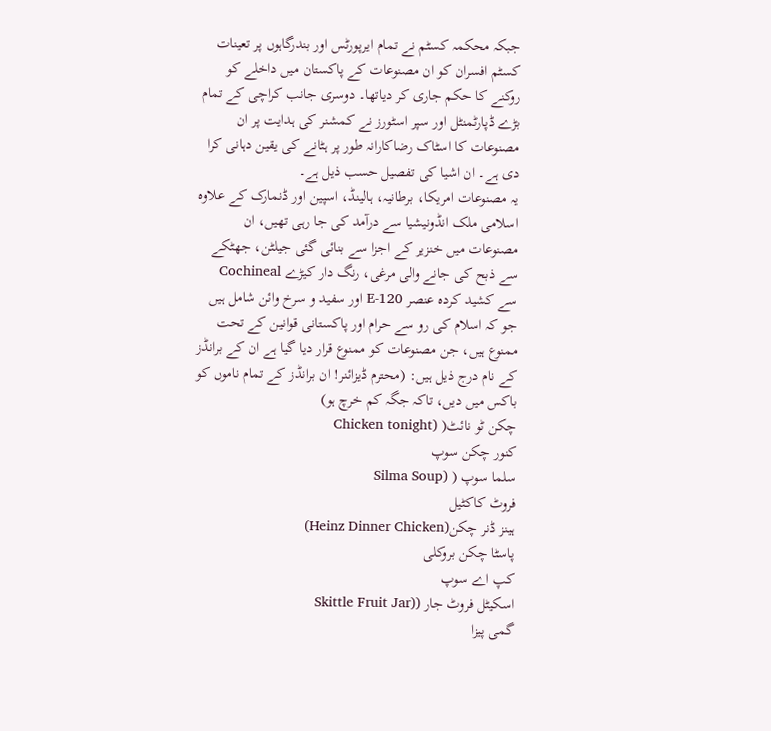جبکہ محکمہ کسٹم نے تمام ایرپورٹس اور بندرگاہوں پر تعینات کسٹم افسران کو ان مصنوعات کے پاکستان میں داخلے کو روکنے کا حکم جاری کر دیاتھا۔ دوسری جانب کراچی کے تمام بڑے ڈپارٹمنٹل اور سپر اسٹورز نے کمشنر کی ہدایت پر ان مصنوعات کا اسٹاک رضاکارانہ طور پر ہٹانے کی یقین دہانی کرا دی ہے۔ ان اشیا کی تفصیل حسب ذیل ہے۔
یہ مصنوعات امریکا، برطانیہ، ہالینڈ، اسپین اور ڈنمارک کے علاوہ اسلامی ملک انڈونیشیا سے درآمد کی جا رہی تھیں، ان مصنوعات میں خنزیر کے اجزا سے بنائی گئی جیلٹن، جھٹکے سے ذبح کی جانے والی مرغی، رنگ دار کیڑے Cochineal سے کشید کردہ عنصر E-120 اور سفید و سرخ وائن شامل ہیں جو کہ اسلام کی رو سے حرام اور پاکستانی قوانین کے تحت ممنوع ہیں، جن مصنوعات کو ممنوع قرار دیا گیا ہے ان کے برانڈز کے نام درج ذیل ہیں: (محترم ڈیزائنر! ان برانڈز کے تمام ناموں کو باکس میں دیں، تاکہ جگہ کم خرچ ہو)
چکن ٹو نائٹ( (Chicken tonight
کنور چکن سوپ
سلما سوپ ( (Silma Soup
فروٹ کاکٹیل
ہینز ڈنر چکن(Heinz Dinner Chicken)
پاسٹا چکن بروکلی
کپ اے سوپ
اسکیٹل فروٹ جار ((Skittle Fruit Jar
گمی پیزا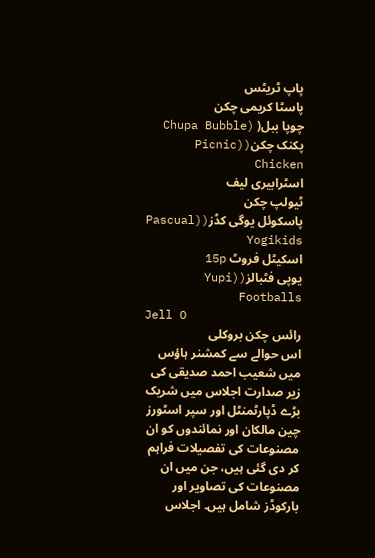پاپ ٹریٹس
پاسٹا کریمی چکن
چوپا ببل( (Chupa Bubble
پکنک چکن((Picnic Chicken
اسٹرابیری لیف
ٹیولپ چکن
پاسکوئل یوگی کڈز((Pascual Yogikids
اسکیٹل فروٹ 15p
یوپی فٹبالز((Yupi Footballs
Jell O
رائس چکن بروکلی
اس حوالے سے کمشنر ہاؤس میں شعیب احمد صدیقی کی زیر صدارت اجلاس میں شریک بڑے ڈپارٹمنٹل اور سپر اسٹورز چین مالکان اور نمائندوں کو ان مصنوعات کی تفصیلات فراہم کر دی گئی ہیں، جن میں ان مصنوعات کی تصاویر اور بارکوڈز شامل ہیں۔ اجلاس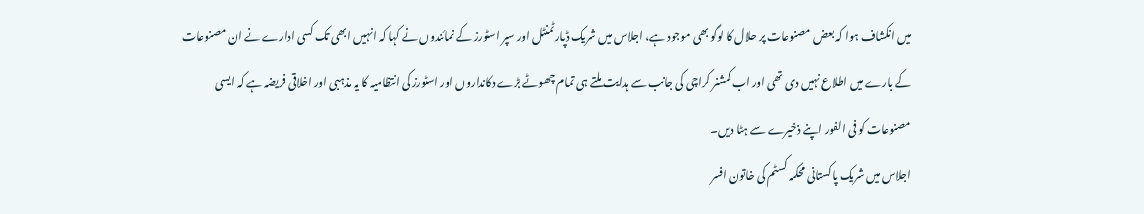میں انکشاف ہوا کہ بعض مصنوعات پر حلال کا لوگو بھی موجود ہے، اجلاس میں شریک ڈپارٹمنٹل اور سپر اسٹورز کے نمائندوں نے کہا کہ انہیں ابھی تک کسی ادارے نے ان مصنوعات کے بارے میں اطلاع نہیں دی تھی اور اب کمشنر کراچی کی جانب سے ہدایت ملتے ہی تمام چھوٹے بڑے دکانداروں اور اسٹورز کی انتظامیہ کا یہ مذہبی اور اخلاقی فریضہ ہے کہ ایسی مصنوعات کو فی الفور اپنے ذخیرے سے ہٹا دیں۔
اجلاس میں شریک پاکستانی محکمہ کسٹم کی خاتون افسر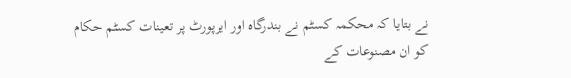نے بتایا کہ محکمہ کسٹم نے بندرگاہ اور ایرپورٹ پر تعینات کسٹم حکام کو ان مصنوعات کے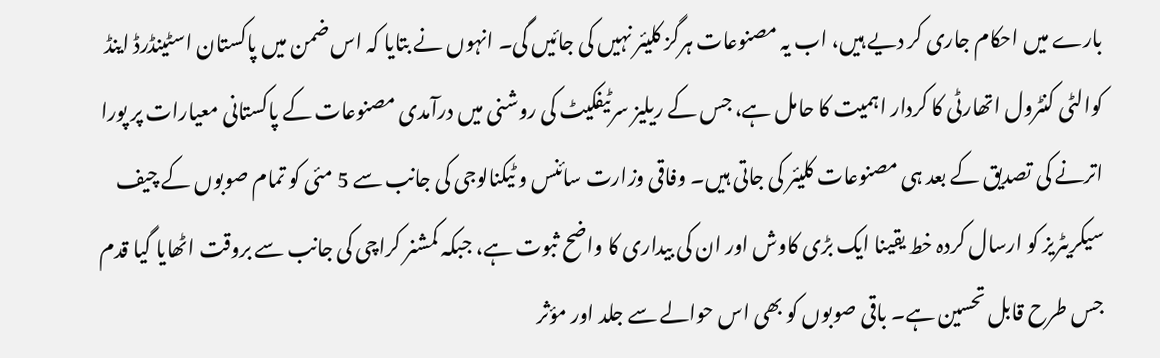بارے میں احکام جاری کر دیے ہیں، اب یہ مصنوعات ہرگز کلیئر نہیں کی جائیں گی۔ انہوں نے بتایا کہ اس ضمن میں پاکستان اسٹینڈرڈ اینڈ کوالٹی کنٹرول اتھارٹی کا کردار اہمیت کا حامل ہے، جس کے ریلیز سرٹیفکیٹ کی روشنی میں درآمدی مصنوعات کے پاکستانی معیارات پر پورا اترنے کی تصدیق کے بعد ہی مصنوعات کلیئر کی جاتی ہیں۔ وفاقی وزارت سائنس و ٹیکنالوجی کی جانب سے 5 مئی کو تمام صوبوں کے چیف سیکریٹریز کو ارسال کردہ خط یقینا ایک بڑی کاوش اور ان کی بیداری کا واضح ثبوت ہے، جبکہ کمشنر کراچی کی جانب سے بروقت اٹھایا گیا قدم جس طرح قابل تحسین ہے۔ باقی صوبوں کو بھی اس حوالے سے جلد اور مؤثر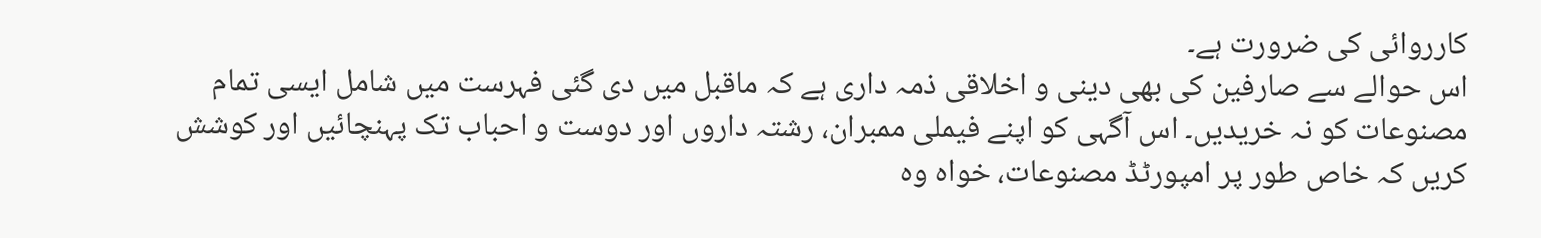کارروائی کی ضرورت ہے۔
اس حوالے سے صارفین کی بھی دینی و اخلاقی ذمہ داری ہے کہ ماقبل میں دی گئی فہرست میں شامل ایسی تمام مصنوعات کو نہ خریدیں۔ اس آگہی کو اپنے فیملی ممبران، رشتہ داروں اور دوست و احباب تک پہنچائیں اور کوشش کریں کہ خاص طور پر امپورٹڈ مصنوعات، خواہ وہ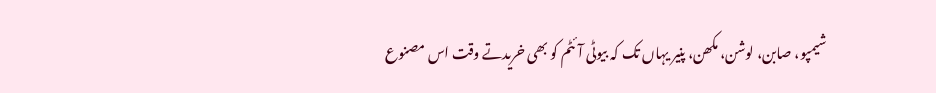شیمپو، صابن، لوشن، مکھن، پنیر یہاں تک کہ بیوٹی آئٹم کو بھی خریدتے وقت اس مصنوع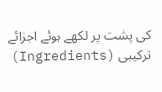کی پشت پر لکھے ہوئے اجزائے ترکیبی (Ingredients)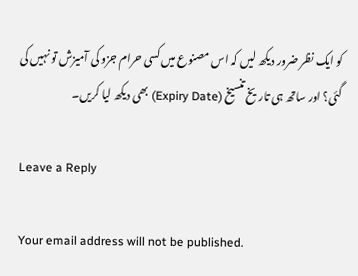کو ایک نظر ضرور دیکھ لیں کہ اس مصنوع میں کسی حرام جزو کی آمیزش تو نہیں کی گئی؟ اور ساتھ ہی تاریخ تنسیخ (Expiry Date) بھی دیکھ لیا کریں۔

Leave a Reply

Your email address will not be published.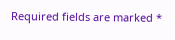Required fields are marked *